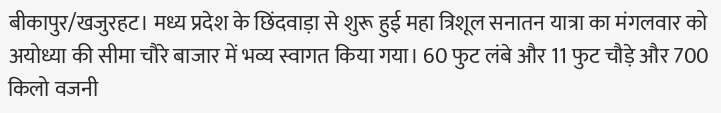बीकापुर/खजुरहट। मध्य प्रदेश के छिंदवाड़ा से शुरू हुई महा त्रिशूल सनातन यात्रा का मंगलवार को अयोध्या की सीमा चौरे बाजार में भव्य स्वागत किया गया। 60 फुट लंबे और 11 फुट चौड़े और 700 किलो वजनी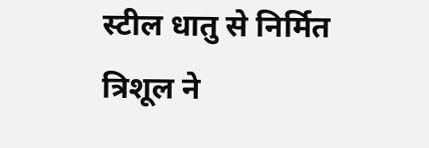स्टील धातु से निर्मित त्रिशूल ने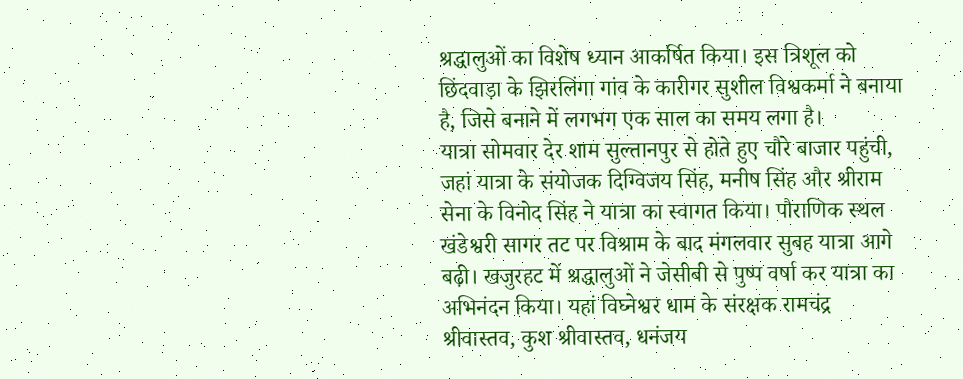श्रद्धालुओं का विशेष ध्यान आकर्षित किया। इस त्रिशूल को छिंदवाड़ा के झिरलिंगा गांव के कारीगर सुशील विश्वकर्मा ने बनाया है, जिसे बनाने में लगभग एक साल का समय लगा है।
यात्रा सोमवार देर शाम सुल्तानपुर से होते हुए चौरे बाजार पहुंची, जहां यात्रा के संयोजक दिग्विजय सिंह, मनीष सिंह और श्रीराम सेना के विनोद सिंह ने यात्रा का स्वागत किया। पौराणिक स्थल खंडेश्वरी सागर तट पर विश्राम के बाद मंगलवार सुबह यात्रा आगे बढ़ी। खजुरहट में श्रद्धालुओं ने जेसीबी से पुष्प वर्षा कर यात्रा का अभिनंदन किया। यहां विघ्नेश्वर धाम के संरक्षक रामचंद्र श्रीवास्तव, कुश श्रीवास्तव, धनंजय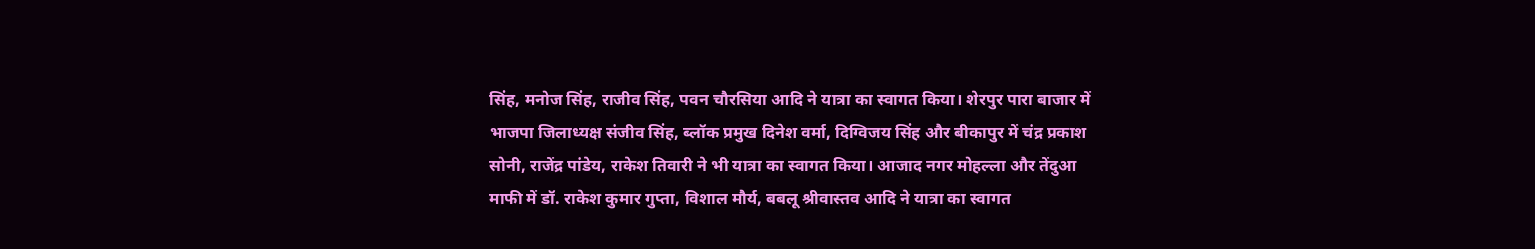सिंह, मनोज सिंह, राजीव सिंह, पवन चौरसिया आदि ने यात्रा का स्वागत किया। शेरपुर पारा बाजार में भाजपा जिलाध्यक्ष संजीव सिंह, ब्लॉक प्रमुख दिनेश वर्मा, दिग्विजय सिंह और बीकापुर में चंद्र प्रकाश सोनी, राजेंद्र पांडेय, राकेश तिवारी ने भी यात्रा का स्वागत किया। आजाद नगर मोहल्ला और तेंदुआ माफी में डॉ. राकेश कुमार गुप्ता, विशाल मौर्य, बबलू श्रीवास्तव आदि ने यात्रा का स्वागत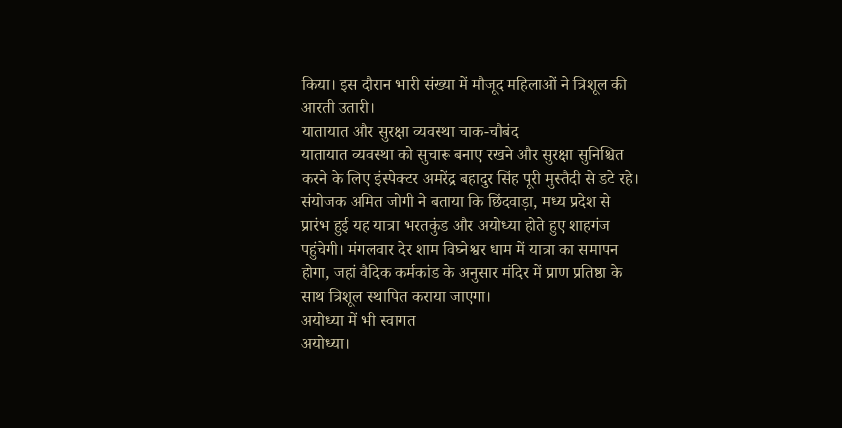किया। इस दौरान भारी संख्या में मौजूद महिलाओं ने त्रिशूल की आरती उतारी।
यातायात और सुरक्षा व्यवस्था चाक-चौबंद
यातायात व्यवस्था को सुचारू बनाए रखने और सुरक्षा सुनिश्चित करने के लिए इंस्पेक्टर अमरेंद्र बहादुर सिंह पूरी मुस्तैदी से डटे रहे। संयोजक अमित जोगी ने बताया कि छिंदवाड़ा, मध्य प्रदेश से प्रारंभ हुई यह यात्रा भरतकुंड और अयोध्या होते हुए शाहगंज पहुंचेगी। मंगलवार देर शाम विघ्नेश्वर धाम में यात्रा का समापन होगा, जहां वैदिक कर्मकांड के अनुसार मंदिर में प्राण प्रतिष्ठा के साथ त्रिशूल स्थापित कराया जाएगा।
अयोध्या में भी स्वागत
अयोध्या।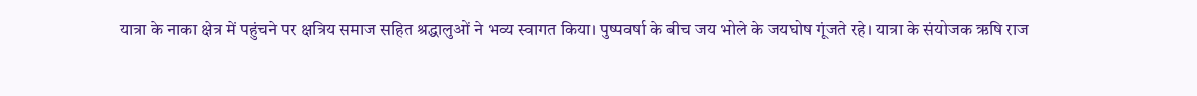यात्रा के नाका क्षेत्र में पहुंचने पर क्षत्रिय समाज सहित श्रद्धालुओं ने भव्य स्वागत किया। पुष्पवर्षा के बीच जय भोले के जयघोष गूंजते रहे। यात्रा के संयोजक ऋषि राज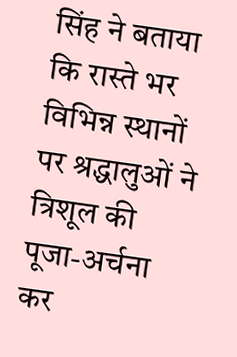सिंह ने बताया कि रास्ते भर विभिन्न स्थानों पर श्रद्धालुओं ने त्रिशूल की पूजा-अर्चना कर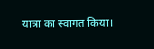यात्रा का स्वागत किया।